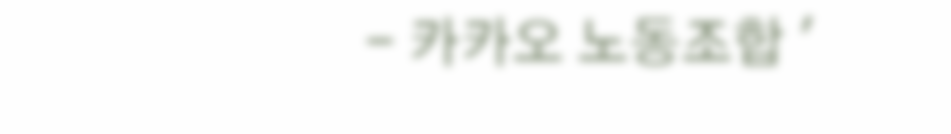- 카카오 노동조합 '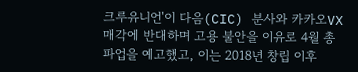크루유니언'이 다음(CIC) 분사와 카카오VX 매각에 반대하며 고용 불안을 이유로 4월 총파업을 예고했고, 이는 2018년 창립 이후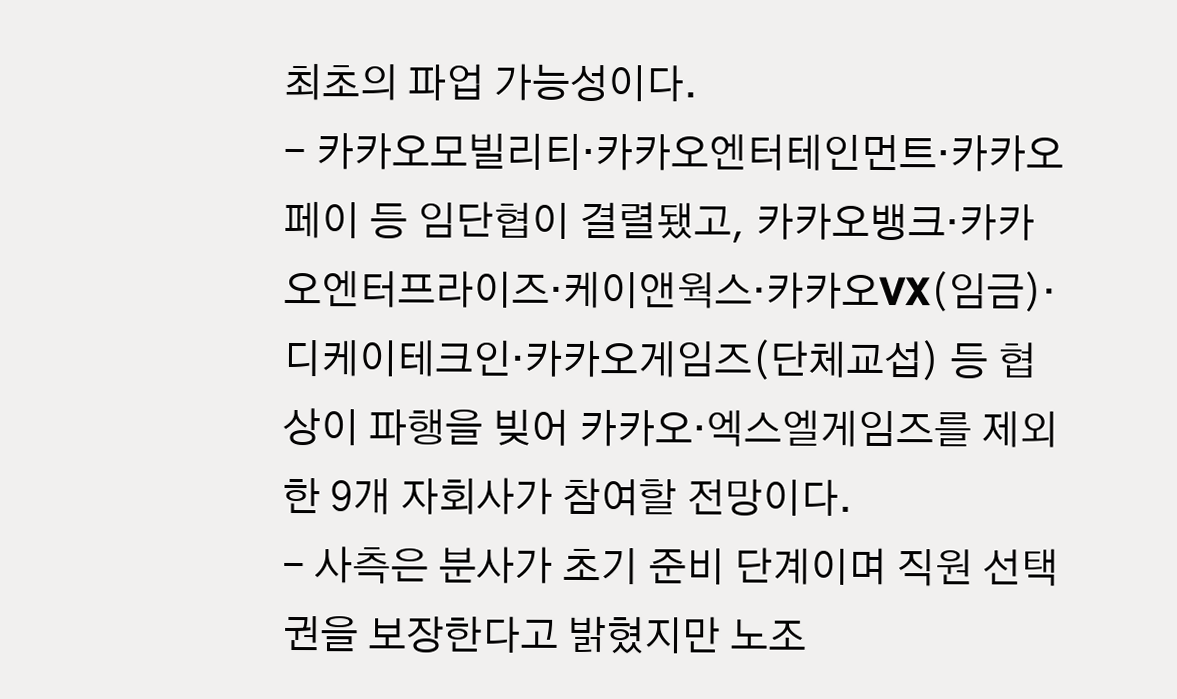최초의 파업 가능성이다.
- 카카오모빌리티·카카오엔터테인먼트·카카오페이 등 임단협이 결렬됐고, 카카오뱅크·카카오엔터프라이즈·케이앤웍스·카카오VX(임금)·디케이테크인·카카오게임즈(단체교섭) 등 협상이 파행을 빚어 카카오·엑스엘게임즈를 제외한 9개 자회사가 참여할 전망이다.
- 사측은 분사가 초기 준비 단계이며 직원 선택권을 보장한다고 밝혔지만 노조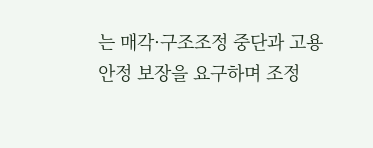는 매각·구조조정 중단과 고용 안정 보장을 요구하며 조정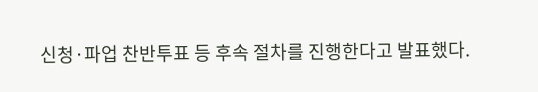신청·파업 찬반투표 등 후속 절차를 진행한다고 발표했다.